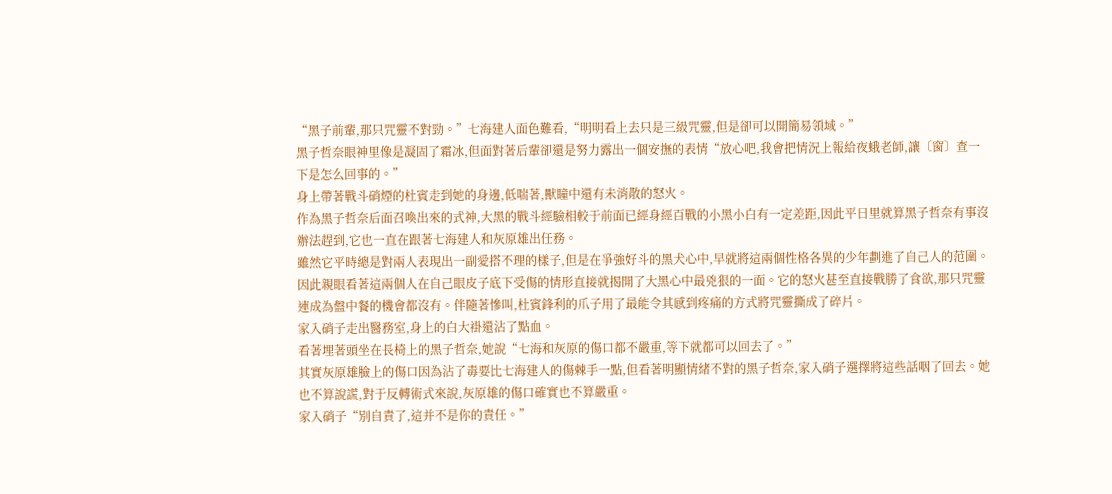“黑子前輩,那只咒靈不對勁。”七海建人面色難看,“明明看上去只是三級咒靈,但是卻可以開簡易領域。”
黑子哲奈眼神里像是凝固了霜冰,但面對著后輩卻還是努力露出一個安撫的表情“放心吧,我會把情況上報給夜蛾老師,讓〔窗〕查一下是怎么回事的。”
身上帶著戰斗硝煙的杜賓走到她的身邊,低喘著,獸瞳中還有未消散的怒火。
作為黑子哲奈后面召喚出來的式神,大黑的戰斗經驗相較于前面已經身經百戰的小黑小白有一定差距,因此平日里就算黑子哲奈有事沒辦法趕到,它也一直在跟著七海建人和灰原雄出任務。
雖然它平時總是對兩人表現出一副愛搭不理的樣子,但是在爭強好斗的黑犬心中,早就將這兩個性格各異的少年劃進了自己人的范圍。
因此親眼看著這兩個人在自己眼皮子底下受傷的情形直接就揭開了大黑心中最兇狠的一面。它的怒火甚至直接戰勝了食欲,那只咒靈連成為盤中餐的機會都沒有。伴隨著慘叫,杜賓鋒利的爪子用了最能令其感到疼痛的方式將咒靈撕成了碎片。
家入硝子走出醫務室,身上的白大褂還沾了點血。
看著埋著頭坐在長椅上的黑子哲奈,她說“七海和灰原的傷口都不嚴重,等下就都可以回去了。”
其實灰原雄臉上的傷口因為沾了毒要比七海建人的傷棘手一點,但看著明顯情緒不對的黑子哲奈,家入硝子選擇將這些話咽了回去。她也不算說謊,對于反轉術式來說,灰原雄的傷口確實也不算嚴重。
家入硝子“別自責了,這并不是你的責任。”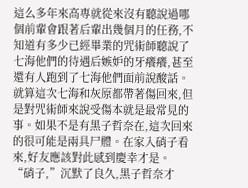這么多年來高專就從來沒有聽說過哪個前輩會跟著后輩出幾個月的任務,不知道有多少已經畢業的咒術師聽說了七海他們的待遇后嫉妒的牙癢癢,甚至還有人跑到了七海他們面前說酸話。
就算這次七海和灰原都帶著傷回來,但是對咒術師來說受傷本就是最常見的事。如果不是有黑子哲奈在,這次回來的很可能是兩具尸體。在家入硝子看來,好友應該對此感到慶幸才是。
“硝子,”沉默了良久,黑子哲奈才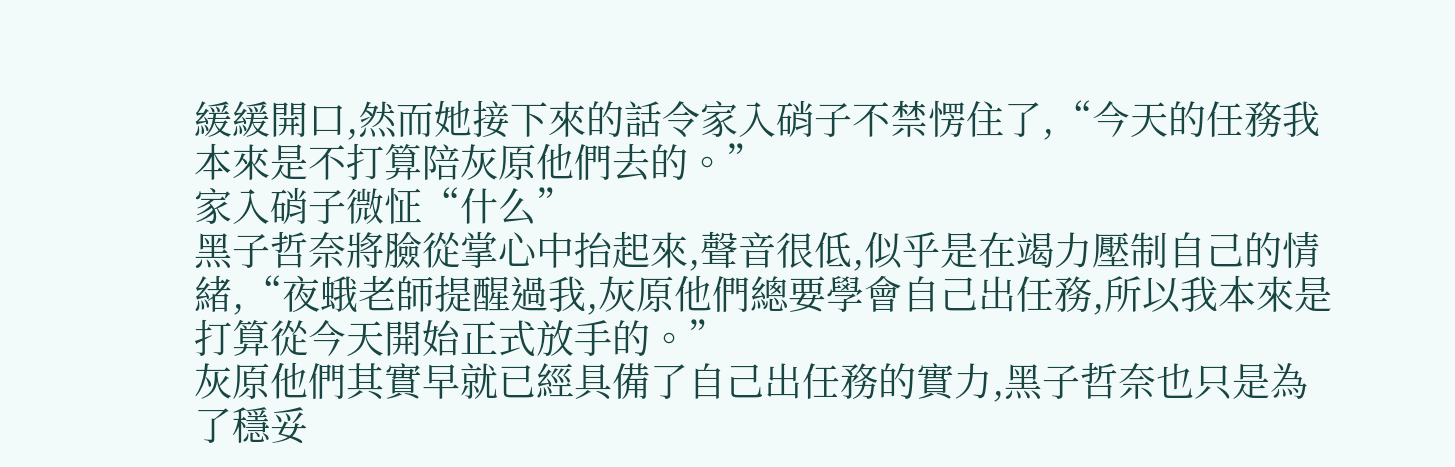緩緩開口,然而她接下來的話令家入硝子不禁愣住了,“今天的任務我本來是不打算陪灰原他們去的。”
家入硝子微怔“什么”
黑子哲奈將臉從掌心中抬起來,聲音很低,似乎是在竭力壓制自己的情緒,“夜蛾老師提醒過我,灰原他們總要學會自己出任務,所以我本來是打算從今天開始正式放手的。”
灰原他們其實早就已經具備了自己出任務的實力,黑子哲奈也只是為了穩妥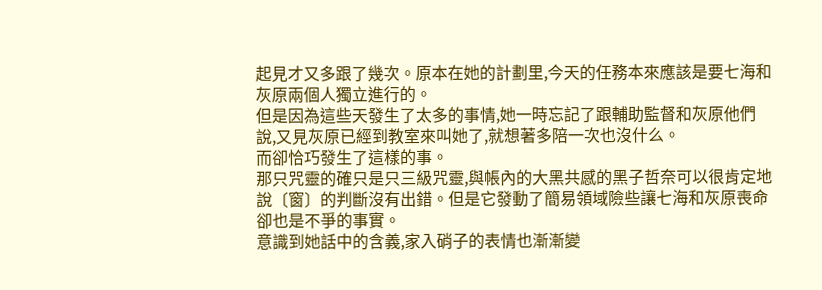起見才又多跟了幾次。原本在她的計劃里,今天的任務本來應該是要七海和灰原兩個人獨立進行的。
但是因為這些天發生了太多的事情,她一時忘記了跟輔助監督和灰原他們說,又見灰原已經到教室來叫她了,就想著多陪一次也沒什么。
而卻恰巧發生了這樣的事。
那只咒靈的確只是只三級咒靈,與帳內的大黑共感的黑子哲奈可以很肯定地說〔窗〕的判斷沒有出錯。但是它發動了簡易領域險些讓七海和灰原喪命卻也是不爭的事實。
意識到她話中的含義,家入硝子的表情也漸漸變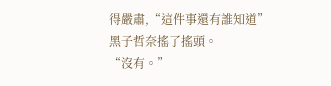得嚴肅,“這件事還有誰知道”
黑子哲奈搖了搖頭。
“沒有。”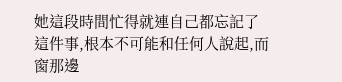她這段時間忙得就連自己都忘記了這件事,根本不可能和任何人說起,而窗那邊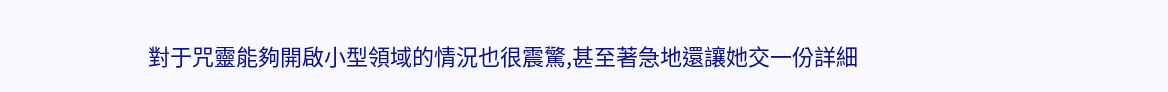對于咒靈能夠開啟小型領域的情況也很震驚,甚至著急地還讓她交一份詳細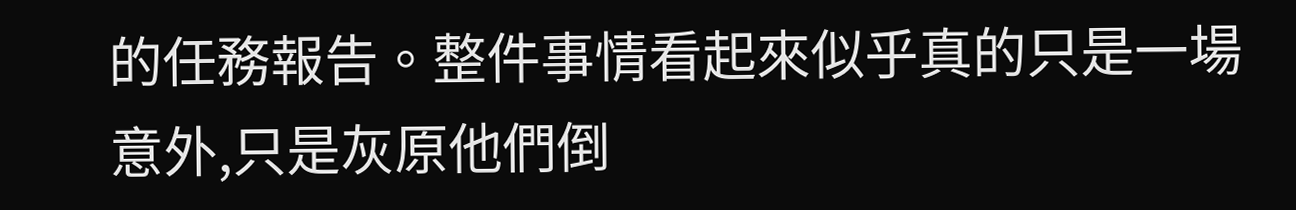的任務報告。整件事情看起來似乎真的只是一場意外,只是灰原他們倒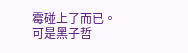霉碰上了而已。
可是黑子哲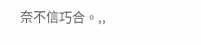奈不信巧合。,,